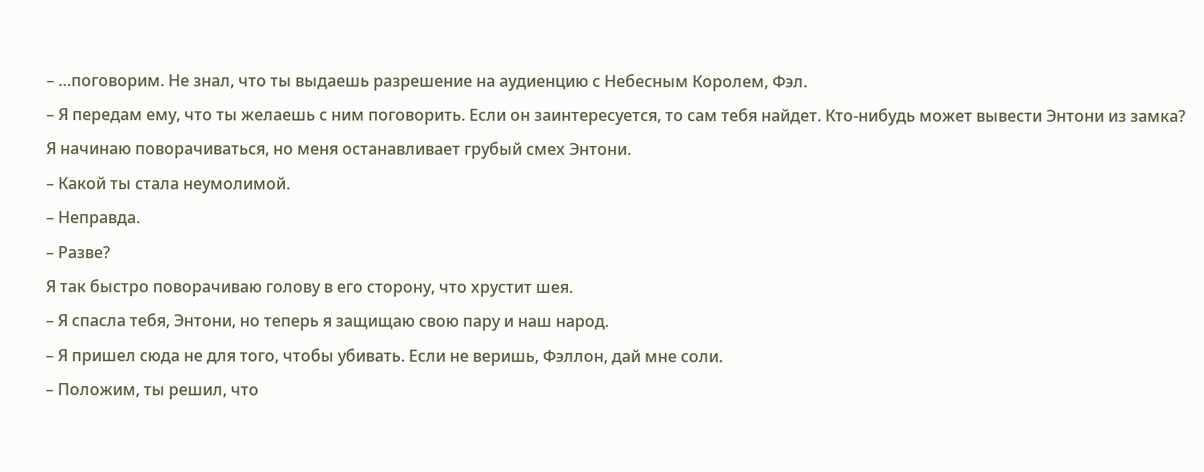– …поговорим. Не знал, что ты выдаешь разрешение на аудиенцию с Небесным Королем, Фэл.
– Я передам ему, что ты желаешь с ним поговорить. Если он заинтересуется, то сам тебя найдет. Кто-нибудь может вывести Энтони из замка?
Я начинаю поворачиваться, но меня останавливает грубый смех Энтони.
– Какой ты стала неумолимой.
– Неправда.
– Разве?
Я так быстро поворачиваю голову в его сторону, что хрустит шея.
– Я спасла тебя, Энтони, но теперь я защищаю свою пару и наш народ.
– Я пришел сюда не для того, чтобы убивать. Если не веришь, Фэллон, дай мне соли.
– Положим, ты решил, что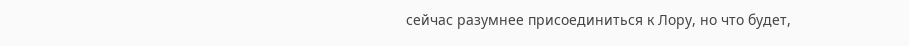сейчас разумнее присоединиться к Лору, но что будет,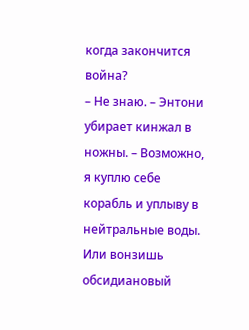когда закончится война?
– Не знаю. – Энтони убирает кинжал в ножны. – Возможно, я куплю себе корабль и уплыву в нейтральные воды.
Или вонзишь обсидиановый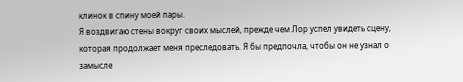клинок в спину моей пары.
Я воздвигаю стены вокруг своих мыслей, прежде чем Лор успел увидеть сцену, которая продолжает меня преследовать. Я бы предпочла, чтобы он не узнал о замысле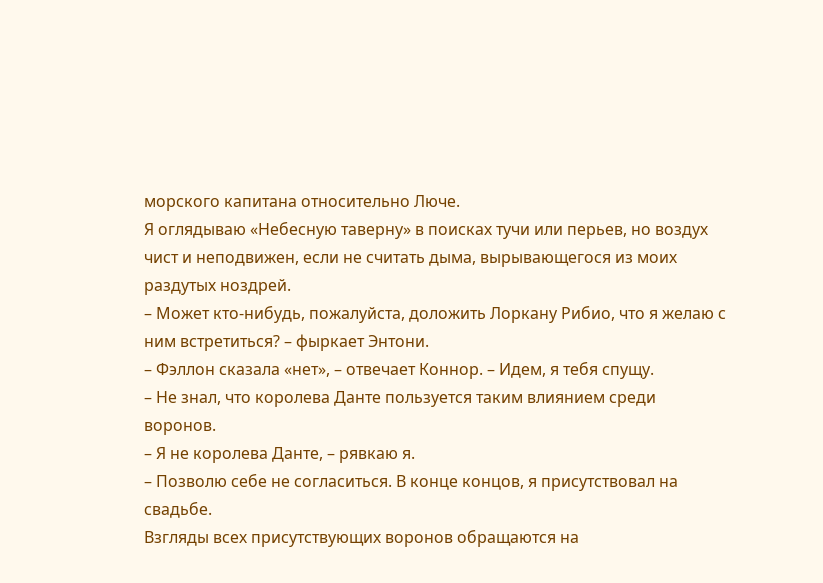морского капитана относительно Люче.
Я оглядываю «Небесную таверну» в поисках тучи или перьев, но воздух чист и неподвижен, если не считать дыма, вырывающегося из моих раздутых ноздрей.
– Может кто-нибудь, пожалуйста, доложить Лоркану Рибио, что я желаю с ним встретиться? – фыркает Энтони.
– Фэллон сказала «нет», – отвечает Коннор. – Идем, я тебя спущу.
– Не знал, что королева Данте пользуется таким влиянием среди воронов.
– Я не королева Данте, – рявкаю я.
– Позволю себе не согласиться. В конце концов, я присутствовал на свадьбе.
Взгляды всех присутствующих воронов обращаются на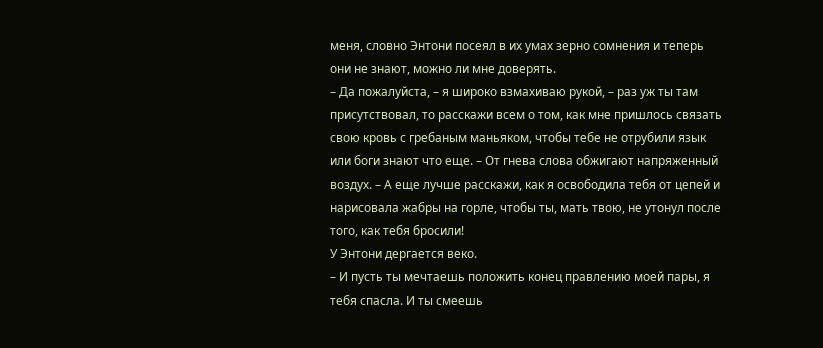меня, словно Энтони посеял в их умах зерно сомнения и теперь они не знают, можно ли мне доверять.
– Да пожалуйста, – я широко взмахиваю рукой, – раз уж ты там присутствовал, то расскажи всем о том, как мне пришлось связать свою кровь с гребаным маньяком, чтобы тебе не отрубили язык или боги знают что еще. – От гнева слова обжигают напряженный воздух. – А еще лучше расскажи, как я освободила тебя от цепей и нарисовала жабры на горле, чтобы ты, мать твою, не утонул после того, как тебя бросили!
У Энтони дергается веко.
– И пусть ты мечтаешь положить конец правлению моей пары, я тебя спасла. И ты смеешь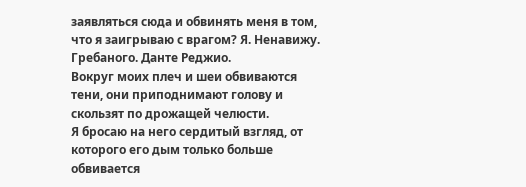заявляться сюда и обвинять меня в том, что я заигрываю с врагом? Я. Ненавижу. Гребаного. Данте Реджио.
Вокруг моих плеч и шеи обвиваются тени, они приподнимают голову и скользят по дрожащей челюсти.
Я бросаю на него сердитый взгляд, от которого его дым только больше обвивается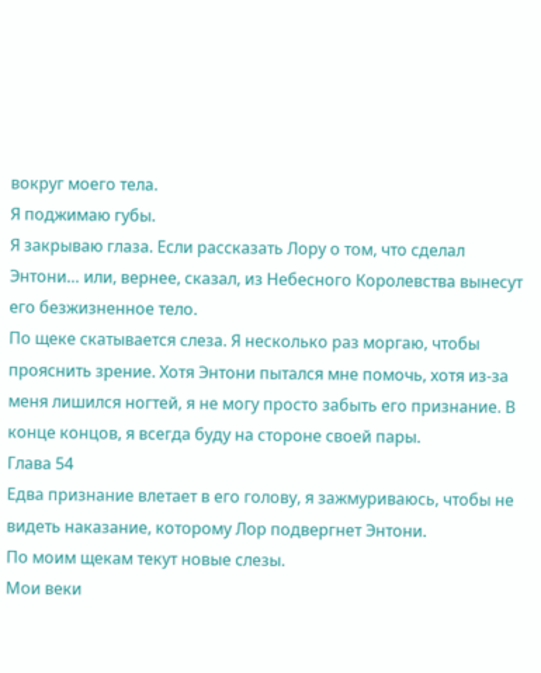вокруг моего тела.
Я поджимаю губы.
Я закрываю глаза. Если рассказать Лору о том, что сделал Энтони… или, вернее, сказал, из Небесного Королевства вынесут его безжизненное тело.
По щеке скатывается слеза. Я несколько раз моргаю, чтобы прояснить зрение. Хотя Энтони пытался мне помочь, хотя из-за меня лишился ногтей, я не могу просто забыть его признание. В конце концов, я всегда буду на стороне своей пары.
Глава 54
Едва признание влетает в его голову, я зажмуриваюсь, чтобы не видеть наказание, которому Лор подвергнет Энтони.
По моим щекам текут новые слезы.
Мои веки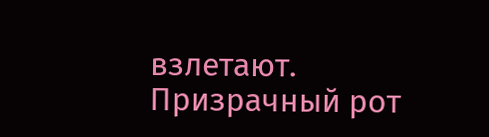взлетают.
Призрачный рот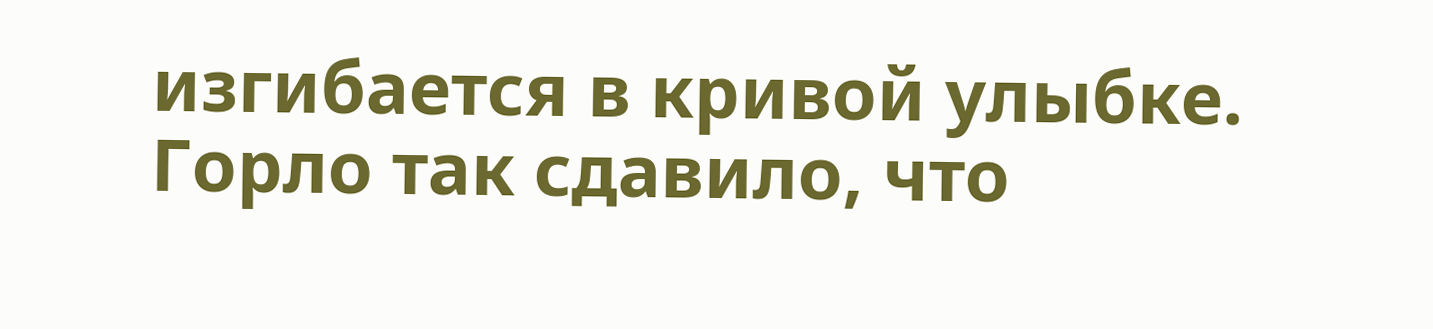изгибается в кривой улыбке.
Горло так сдавило, что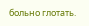больно глотать.